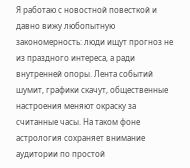Я работаю с новостной повесткой и давно вижу любопытную закономерность: люди ищут прогноз не из праздного интереса, а ради внутренней опоры. Лента событий шумит, графики скачут, общественные настроения меняют окраску за считанные часы. На таком фоне астрология сохраняет внимание аудитории по простой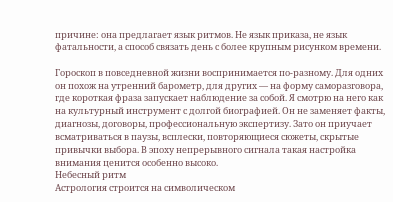причине: она предлагает язык ритмов. Не язык приказа, не язык фатальности, а способ связать день с более крупным рисунком времени.

Гороскоп в повседневной жизни воспринимается по-разному. Для одних он похож на утренний барометр, для других — на форму саморазговора, где короткая фраза запускает наблюдение за собой. Я смотрю на него как на культурный инструмент с долгой биографией. Он не заменяет факты, диагнозы, договоры, профессиональную экспертизу. Зато он приучает всматриваться в паузы, всплески, повторяющиеся сюжеты, скрытые привычки выбора. В эпоху непрерывного сигнала такая настройка внимания ценится особенно высоко.
Небесный ритм
Астрология строится на символическом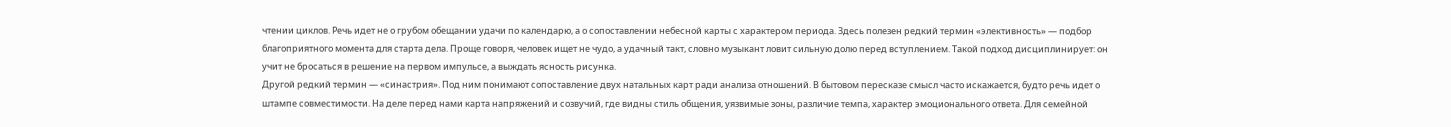чтении циклов. Речь идет не о грубом обещании удачи по календарю, а о сопоставлении небесной карты с характером периода. Здесь полезен редкий термин «элективность» — подбор благоприятного момента для старта дела. Проще говоря, человек ищет не чудо, а удачный такт, словно музыкант ловит сильную долю перед вступлением. Такой подход дисциплинирует: он учит не бросаться в решение на первом импульсе, а выждать ясность рисунка.
Другой редкий термин — «синастрия». Под ним понимают сопоставление двух натальных карт ради анализа отношений. В бытовом пересказе смысл часто искажается, будто речь идет о штампе совместимости. На деле перед нами карта напряжений и созвучий, где видны стиль общения, уязвимые зоны, различие темпа, характер эмоционального ответа. Для семейной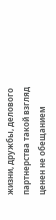жизни, дружбы, делового партнерства такой взгляд ценен не обещанием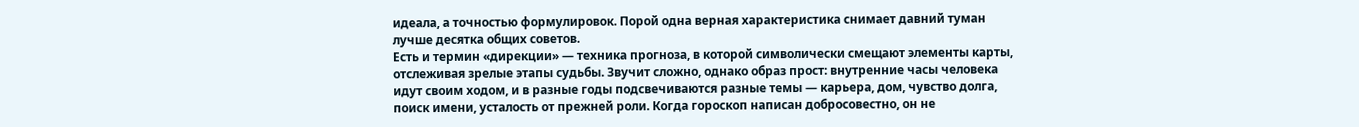идеала, а точностью формулировок. Порой одна верная характеристика снимает давний туман лучше десятка общих советов.
Есть и термин «дирекции» — техника прогноза, в которой символически смещают элементы карты, отслеживая зрелые этапы судьбы. Звучит сложно, однако образ прост: внутренние часы человека идут своим ходом, и в разные годы подсвечиваются разные темы — карьера, дом, чувство долга, поиск имени, усталость от прежней роли. Когда гороскоп написан добросовестно, он не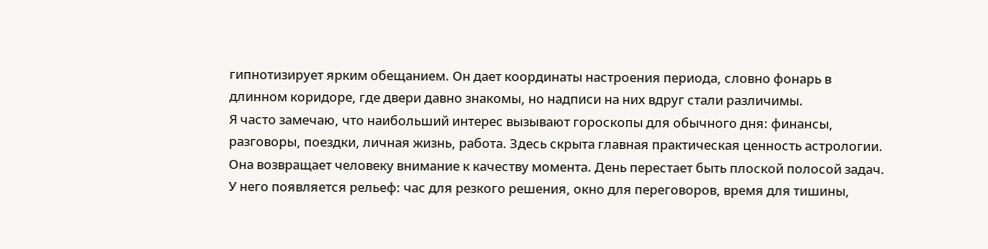гипнотизирует ярким обещанием. Он дает координаты настроения периода, словно фонарь в длинном коридоре, где двери давно знакомы, но надписи на них вдруг стали различимы.
Я часто замечаю, что наибольший интерес вызывают гороскопы для обычного дня: финансы, разговоры, поездки, личная жизнь, работа. Здесь скрыта главная практическая ценность астрологии. Она возвращает человеку внимание к качеству момента. День перестает быть плоской полосой задач. У него появляется рельеф: час для резкого решения, окно для переговоров, время для тишины,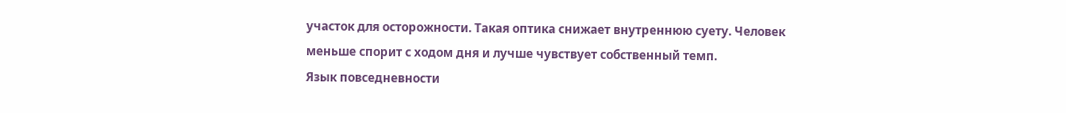участок для осторожности. Такая оптика снижает внутреннюю суету. Человек меньше спорит с ходом дня и лучше чувствует собственный темп.
Язык повседневности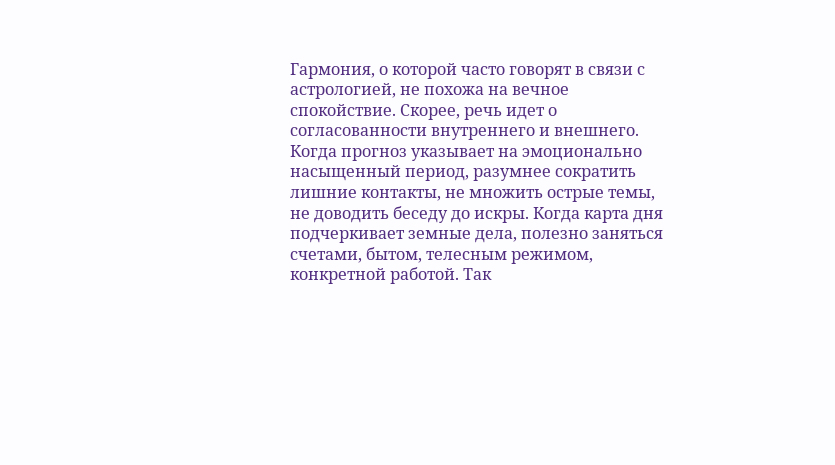Гармония, о которой часто говорят в связи с астрологией, не похожа на вечное спокойствие. Скорее, речь идет о согласованности внутреннего и внешнего. Когда прогноз указывает на эмоционально насыщенный период, разумнее сократить лишние контакты, не множить острые темы, не доводить беседу до искры. Когда карта дня подчеркивает земные дела, полезно заняться счетами, бытом, телесным режимом, конкретной работой. Так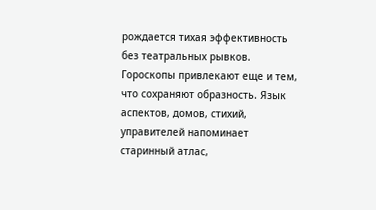рождается тихая эффективность без театральных рывков.
Гороскопы привлекают еще и тем, что сохраняют образность. Язык аспектов, домов, стихий, управителей напоминает старинный атлас,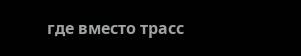где вместо трасс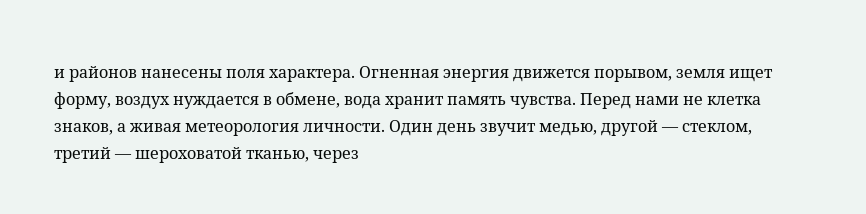и районов нанесены поля характера. Огненная энергия движется порывом, земля ищет форму, воздух нуждается в обмене, вода хранит память чувства. Перед нами не клетка знаков, а живая метеорология личности. Один день звучит медью, другой — стеклом, третий — шероховатой тканью, через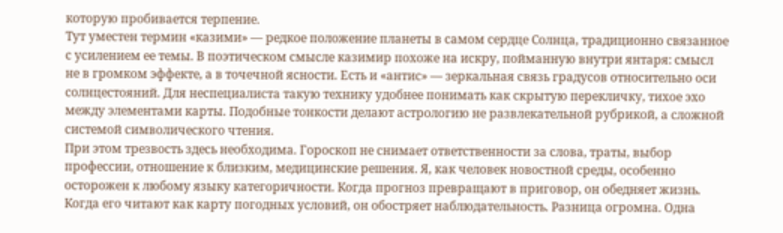которую пробивается терпение.
Тут уместен термин «казими» — редкое положение планеты в самом сердце Солнца, традиционно связанное с усилением ее темы. В поэтическом смысле казимир похоже на искру, пойманную внутри янтаря: смысл не в громком эффекте, а в точечной ясности. Есть и «антис» — зеркальная связь градусов относительно оси солнцестояний. Для неспециалиста такую технику удобнее понимать как скрытую перекличку, тихое эхо между элементами карты. Подобные тонкости делают астрологию не развлекательной рубрикой, а сложной системой символического чтения.
При этом трезвость здесь необходима. Гороскоп не снимает ответственности за слова, траты, выбор профессии, отношение к близким, медицинские решения. Я, как человек новостной среды, особенно осторожен к любому языку категоричности. Когда прогноз превращают в приговор, он обедняет жизнь. Когда его читают как карту погодных условий, он обостряет наблюдательность. Разница огромна. Одна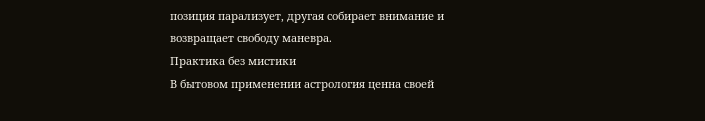позиция парализует, другая собирает внимание и возвращает свободу маневра.
Практика без мистики
В бытовом применении астрология ценна своей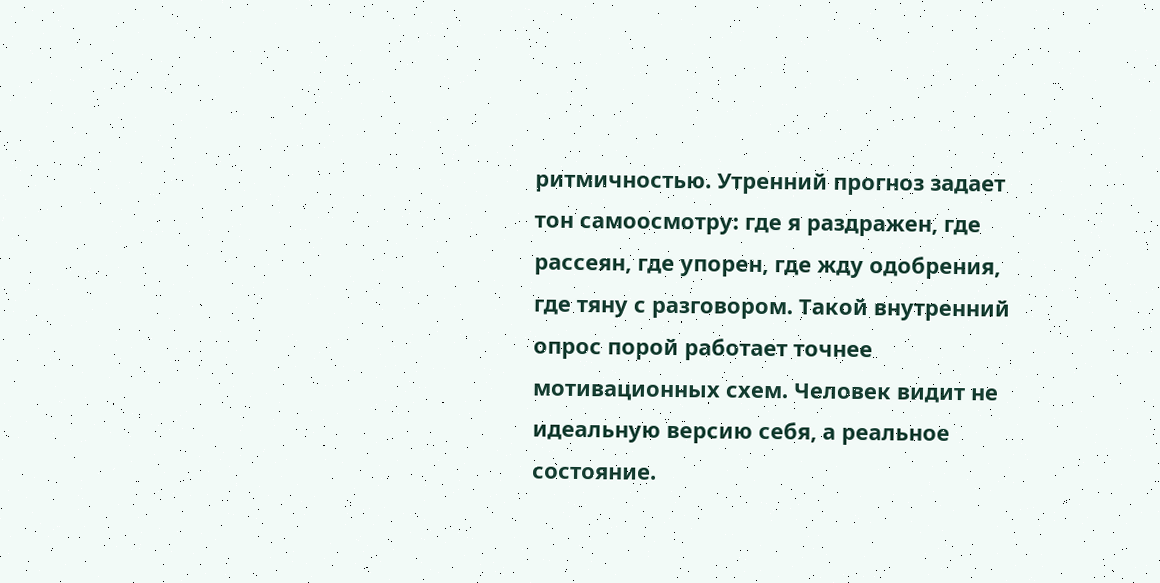ритмичностью. Утренний прогноз задает тон самоосмотру: где я раздражен, где рассеян, где упорен, где жду одобрения, где тяну с разговором. Такой внутренний опрос порой работает точнее мотивационных схем. Человек видит не идеальную версию себя, а реальное состояние.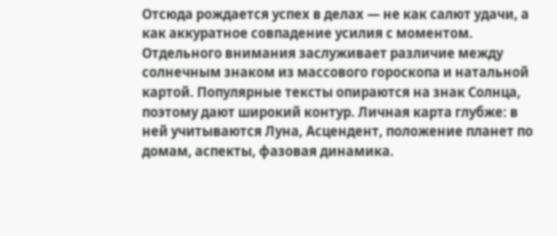Отсюда рождается успех в делах — не как салют удачи, а как аккуратное совпадение усилия с моментом.
Отдельного внимания заслуживает различие между солнечным знаком из массового гороскопа и натальной картой. Популярные тексты опираются на знак Солнца, поэтому дают широкий контур. Личная карта глубже: в ней учитываются Луна, Асцендент, положение планет по домам, аспекты, фазовая динамика.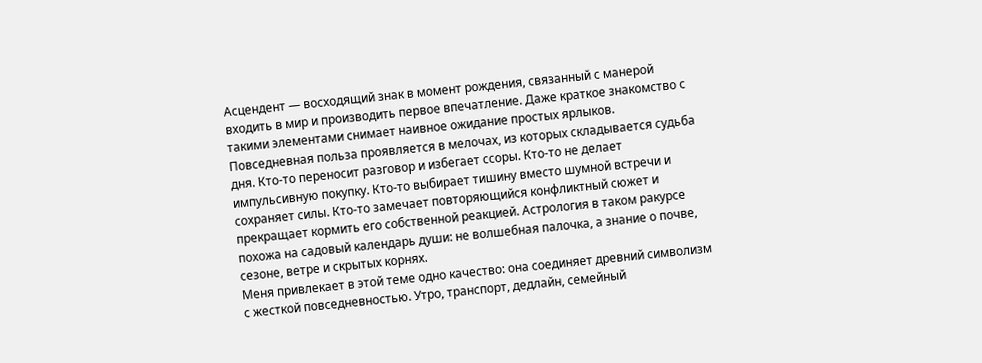Асцендент — восходящий знак в момент рождения, связанный с манерой входить в мир и производить первое впечатление. Даже краткое знакомство с такими элементами снимает наивное ожидание простых ярлыков.
Повседневная польза проявляется в мелочах, из которых складывается судьба дня. Кто-то переносит разговор и избегает ссоры. Кто-то не делает импульсивную покупку. Кто-то выбирает тишину вместо шумной встречи и сохраняет силы. Кто-то замечает повторяющийся конфликтный сюжет и прекращает кормить его собственной реакцией. Астрология в таком ракурсе похожа на садовый календарь души: не волшебная палочка, а знание о почве, сезоне, ветре и скрытых корнях.
Меня привлекает в этой теме одно качество: она соединяет древний символизм с жесткой повседневностью. Утро, транспорт, дедлайн, семейный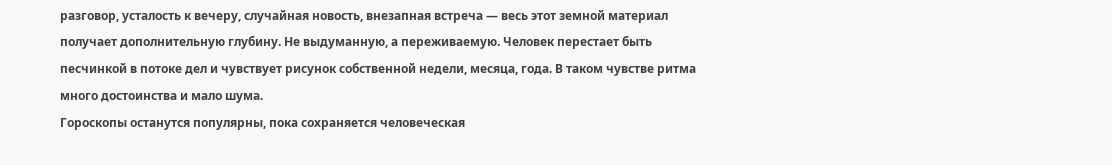разговор, усталость к вечеру, случайная новость, внезапная встреча — весь этот земной материал получает дополнительную глубину. Не выдуманную, а переживаемую. Человек перестает быть песчинкой в потоке дел и чувствует рисунок собственной недели, месяца, года. В таком чувстве ритма много достоинства и мало шума.
Гороскопы останутся популярны, пока сохраняется человеческая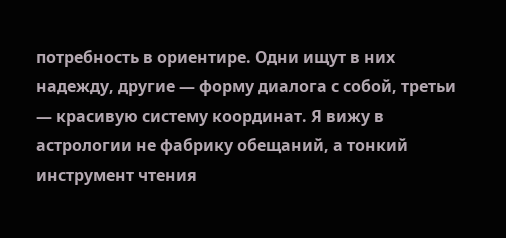потребность в ориентире. Одни ищут в них надежду, другие — форму диалога с собой, третьи — красивую систему координат. Я вижу в астрологии не фабрику обещаний, а тонкий инструмент чтения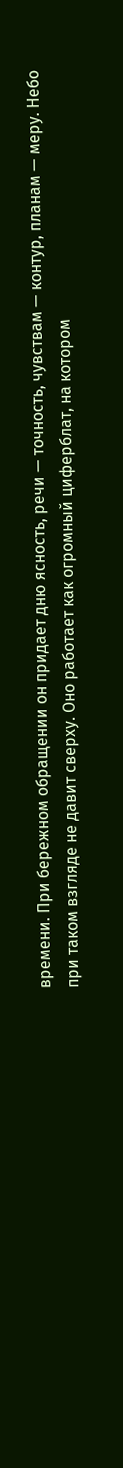времени. При бережном обращении он придает дню ясность, речи — точность, чувствам — контур, планам — меру. Небо при таком взгляде не давит сверху. Оно работает как огромный циферблат, на котором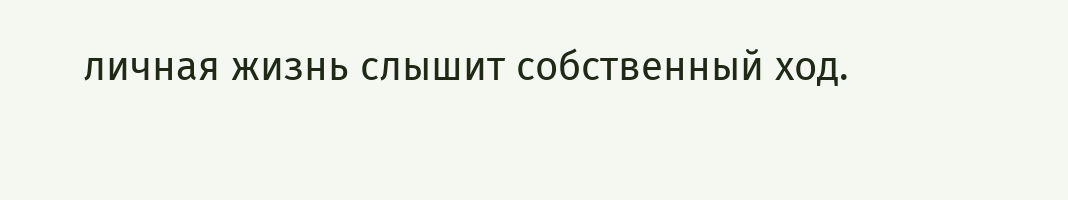личная жизнь слышит собственный ход.